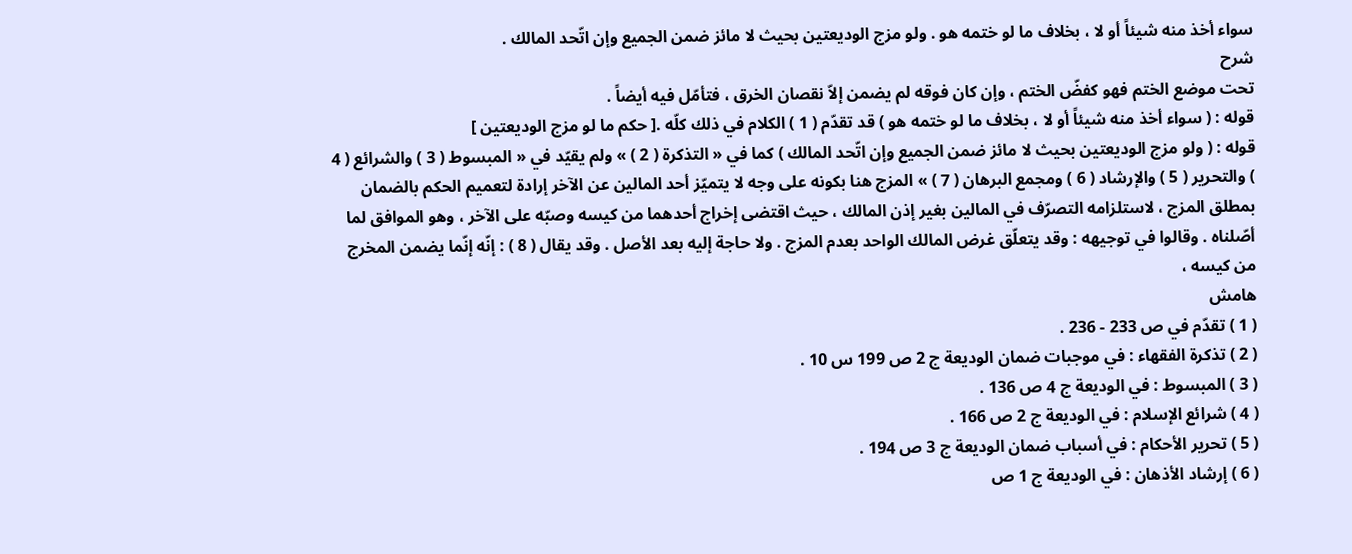سواء أخذ منه شيئاً أو لا ، بخلاف ما لو ختمه هو . ولو مزج الوديعتين بحيث لا مائز ضمن الجميع وإن اتّحد المالك .
شرح
تحت موضع الختم فهو كفضّ الختم ، وإن كان فوقه لم يضمن إلاّ نقصان الخرق ، فتأمّل فيه أيضاً .
قوله : ( سواء أخذ منه شيئاً أو لا ، بخلاف ما لو ختمه هو ) قد تقدّم ( 1 ) الكلام في ذلك كلّه .[ حكم ما لو مزج الوديعتين ]
قوله : ( ولو مزج الوديعتين بحيث لا مائز ضمن الجميع وإن اتّحد المالك ) كما في « التذكرة ( 2 ) » ولم يقيّد في « المبسوط ( 3 ) والشرائع ( 4 ) والتحرير ( 5 ) والإرشاد ( 6 ) ومجمع البرهان ( 7 ) » المزج هنا بكونه على وجه لا يتميّز أحد المالين عن الآخر إرادة لتعميم الحكم بالضمان بمطلق المزج ، لاستلزامه التصرّف في المالين بغير إذن المالك ، حيث اقتضى إخراج أحدهما من كيسه وصبّه على الآخر ، وهو الموافق لما أصّلناه . وقالوا في توجيهه : وقد يتعلّق غرض المالك الواحد بعدم المزج . ولا حاجة إليه بعد الأصل . وقد يقال ( 8 ) : إنّه إنّما يضمن المخرج من كيسه ،
هامش
( 1 ) تقدّم في ص 233 - 236 .
( 2 ) تذكرة الفقهاء : في موجبات ضمان الوديعة ج 2 ص 199 س 10 .
( 3 ) المبسوط : في الوديعة ج 4 ص 136 .
( 4 ) شرائع الإسلام : في الوديعة ج 2 ص 166 .
( 5 ) تحرير الأحكام : في أسباب ضمان الوديعة ج 3 ص 194 .
( 6 ) إرشاد الأذهان : في الوديعة ج 1 ص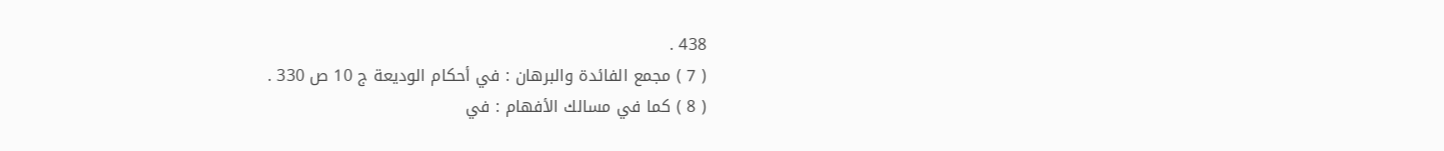438 .
( 7 ) مجمع الفائدة والبرهان : في أحكام الوديعة ج 10 ص 330 .
( 8 ) كما في مسالك الأفهام : في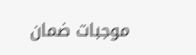موجبات ضمان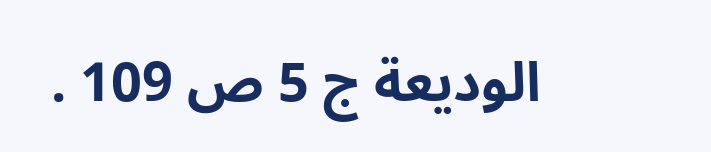الوديعة ج 5 ص 109 .